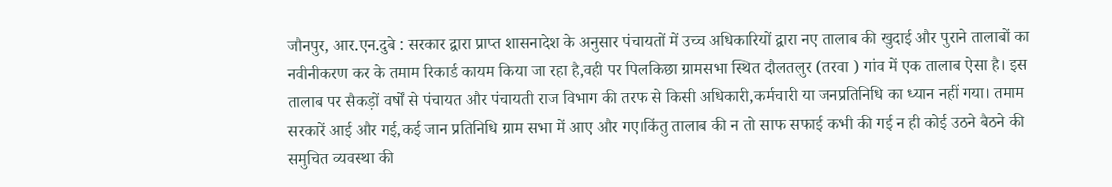जौनपुर, आर.एन.दुबे : सरकार द्वारा प्राप्त शासनादेश के अनुसार पंचायतों में उच्च अधिकारियों द्वारा नए तालाब की खुदाई और पुराने तालाबों का नवीनीकरण कर के तमाम रिकार्ड कायम किया जा रहा है,वही पर पिलकिछा ग्रामसभा स्थित दौलतलुर (तरवा ) गांव में एक तालाब ऐसा है। इस तालाब पर सैकड़ों वर्षों से पंचायत और पंचायती राज विभाग की तरफ से किसी अधिकारी,कर्मचारी या जनप्रतिनिधि का ध्यान नहीं गया। तमाम सरकारें आई और गई,कई जान प्रतिनिधि ग्राम सभा में आए और गए।किंतु तालाब की न तो साफ सफाई कभी की गई न ही कोई उठने बैठने की समुचित व्यवस्था की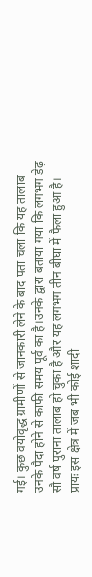गई। कुछ वयोवृद्ध ग्रामीणों से जानकारी लेने के बाद पता चला कि यह तालाब उनके पैदा होने से काफी समय पूर्व का है।उनके द्वारा बताया गया कि लगभग डेढ़ सौ वर्ष पुराना तालाब हो चुका है और यह लगभग तीन बीघा में फैला हुआ है। प्रायः इस क्षेत्र में जब भी कोई शादी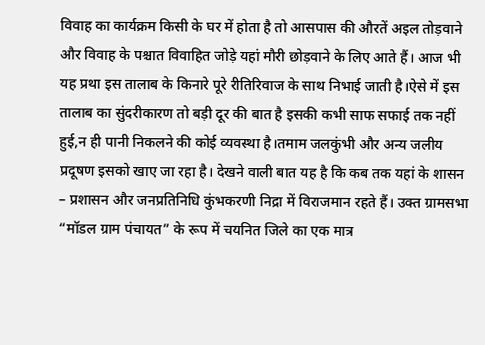विवाह का कार्यक्रम किसी के घर में होता है तो आसपास की औरतें अइल तोड़वाने और विवाह के पश्चात विवाहित जोड़े यहां मौरी छोड़वाने के लिए आते हैं। आज भी यह प्रथा इस तालाब के किनारे पूरे रीतिरिवाज के साथ निभाई जाती है।ऐसे में इस तालाब का सुंदरीकारण तो बड़ी दूर की बात है इसकी कभी साफ सफाई तक नहीं हुई,न ही पानी निकलने की कोई व्यवस्था है।तमाम जलकुंभी और अन्य जलीय प्रदूषण इसको खाए जा रहा है। देखने वाली बात यह है कि कब तक यहां के शासन – प्रशासन और जनप्रतिनिधि कुंभकरणी निद्रा में विराजमान रहते हैं। उक्त ग्रामसभा “मॉडल ग्राम पंचायत” के रूप में चयनित जिले का एक मात्र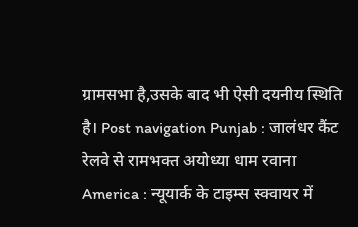ग्रामसभा है,उसके बाद भी ऐसी दयनीय स्थिति है। Post navigation Punjab : जालंधर कैंट रेलवे से रामभक्त अयोध्या धाम रवाना America : न्यूयार्क के टाइम्स स्क्वायर में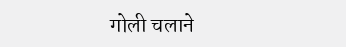गोली चलाने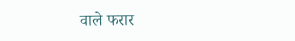वाले फरार